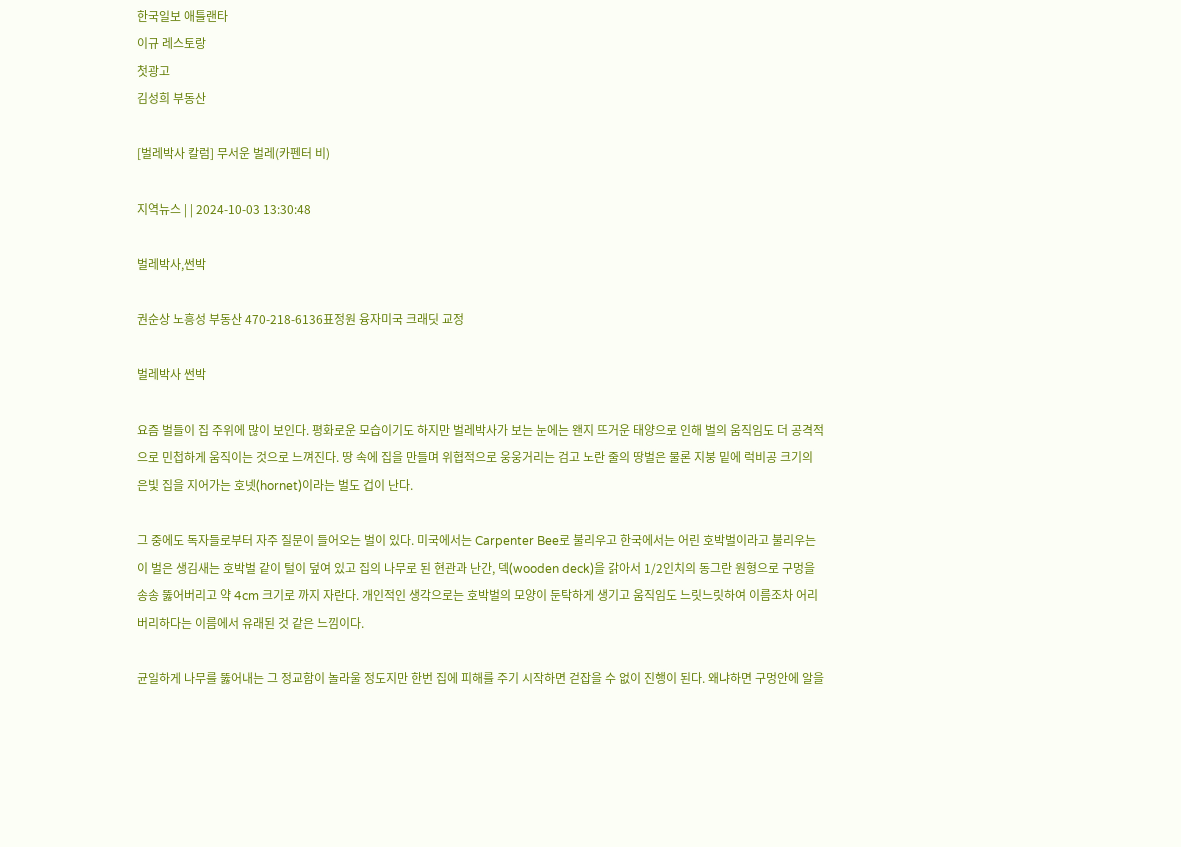한국일보 애틀랜타
이규 레스토랑
첫광고
김성희 부동산

[벌레박사 칼럼] 무서운 벌레(카펜터 비)

지역뉴스 | | 2024-10-03 13:30:48

벌레박사,썬박

권순상 노흥성 부동산 470-218-6136표정원 융자미국 크래딧 교정

벌레박사 썬박

요즘 벌들이 집 주위에 많이 보인다. 평화로운 모습이기도 하지만 벌레박사가 보는 눈에는 왠지 뜨거운 태양으로 인해 벌의 움직임도 더 공격적으로 민첩하게 움직이는 것으로 느껴진다. 땅 속에 집을 만들며 위협적으로 웅웅거리는 검고 노란 줄의 땅벌은 물론 지붕 밑에 럭비공 크기의 은빛 집을 지어가는 호넷(hornet)이라는 벌도 겁이 난다.

그 중에도 독자들로부터 자주 질문이 들어오는 벌이 있다. 미국에서는 Carpenter Bee로 불리우고 한국에서는 어린 호박벌이라고 불리우는 이 벌은 생김새는 호박벌 같이 털이 덮여 있고 집의 나무로 된 현관과 난간, 덱(wooden deck)을 갉아서 1/2인치의 동그란 원형으로 구멍을 송송 뚫어버리고 약 4cm 크기로 까지 자란다. 개인적인 생각으로는 호박벌의 모양이 둔탁하게 생기고 움직임도 느릿느릿하여 이름조차 어리버리하다는 이름에서 유래된 것 같은 느낌이다.

균일하게 나무를 뚫어내는 그 정교함이 놀라울 정도지만 한번 집에 피해를 주기 시작하면 걷잡을 수 없이 진행이 된다. 왜냐하면 구멍안에 알을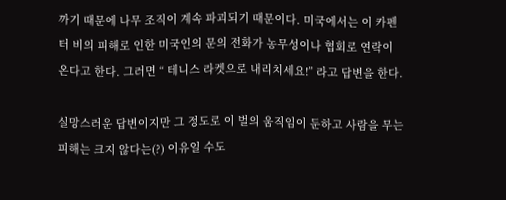까기 때문에 나무 조직이 계속 파괴되기 때문이다. 미국에서는 이 카펜터 비의 피해로 인한 미국인의 문의 전화가 농무성이나 협회로 연락이 온다고 한다. 그러면 “ 테니스 라켓으로 내리치세요!” 라고 답변을 한다.

실망스러운 답변이지만 그 정도로 이 벌의 움직임이 둔하고 사람을 무는 피해는 크지 않다는(?) 이유일 수도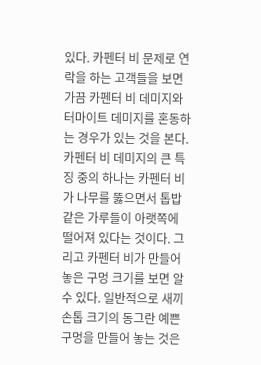있다. 카펜터 비 문제로 연락을 하는 고객들을 보면 가끔 카펜터 비 데미지와 터마이트 데미지를 혼동하는 경우가 있는 것을 본다. 카펜터 비 데미지의 큰 특징 중의 하나는 카펜터 비가 나무를 뚫으면서 톱밥 같은 가루들이 아랫쪽에 떨어져 있다는 것이다. 그리고 카펜터 비가 만들어 놓은 구멍 크기를 보면 알 수 있다. 일반적으로 새끼 손톱 크기의 동그란 예쁜 구멍을 만들어 놓는 것은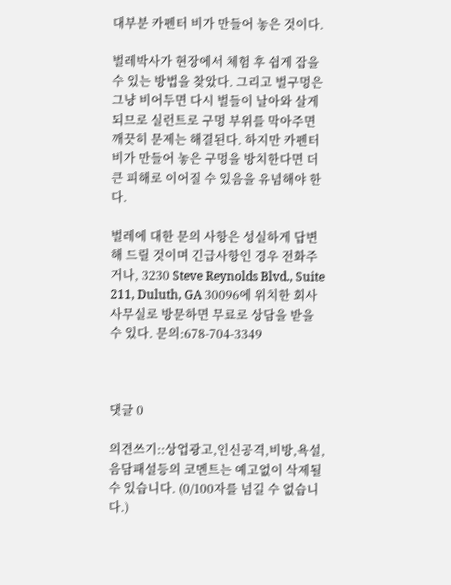대부분 카펜터 비가 만들어 놓은 것이다.

벌레박사가 현장에서 체험 후 쉽게 잡을 수 있는 방법을 찾았다. 그리고 벌구멍은 그냥 비어두면 다시 벌들이 날아와 살게 되므로 실런트로 구멍 부위를 막아주면 깨끗히 문제는 해결된다. 하지만 카펜터 비가 만들어 놓은 구멍을 방치한다면 더 큰 피해로 이어질 수 있음을 유념해야 한다.

벌레에 대한 문의 사항은 성실하게 답변해 드릴 것이며 긴급사항인 경우 전화주거나, 3230 Steve Reynolds Blvd., Suite 211, Duluth, GA 30096에 위치한 회사 사무실로 방문하면 무료로 상담을 받을 수 있다. 문의:678-704-3349



댓글 0

의견쓰기::상업광고,인신공격,비방,욕설,음담패설등의 코멘트는 예고없이 삭제될수 있습니다. (0/100자를 넘길 수 없습니다.)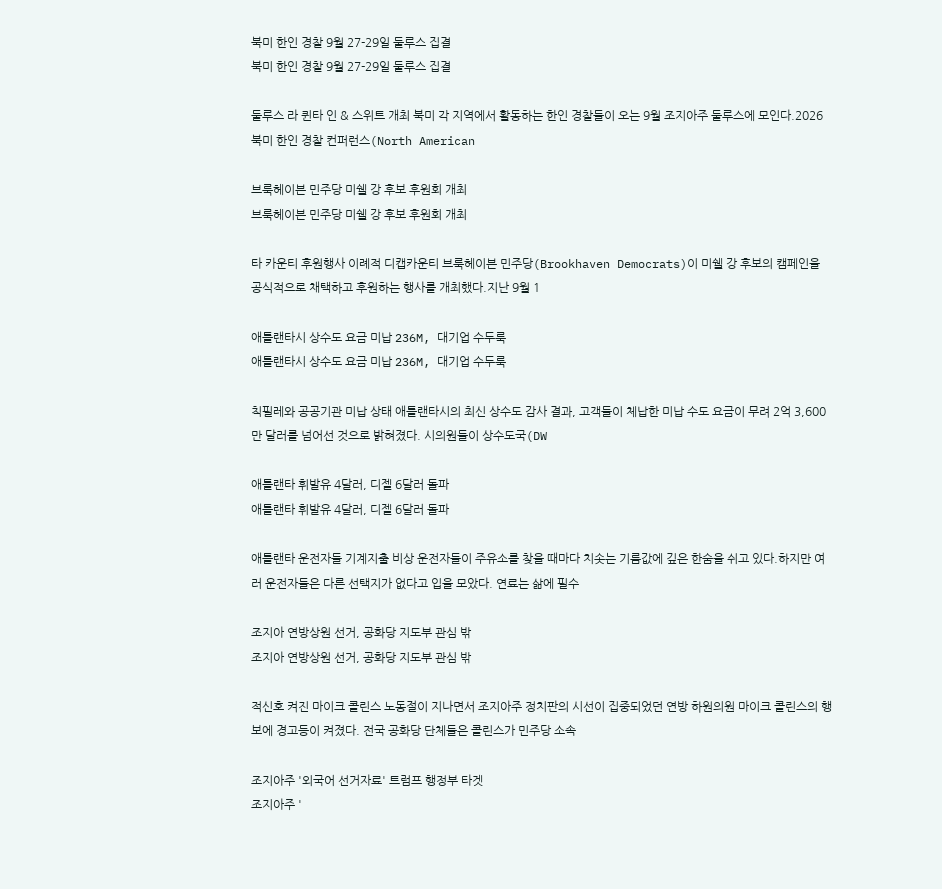북미 한인 경찰 9월 27-29일 둘루스 집결
북미 한인 경찰 9월 27-29일 둘루스 집결

둘루스 라 퀸타 인 & 스위트 개최 북미 각 지역에서 활동하는 한인 경찰들이 오는 9월 조지아주 둘루스에 모인다.2026 북미 한인 경찰 컨퍼런스(North American

브룩헤이븐 민주당 미쉘 강 후보 후원회 개최
브룩헤이븐 민주당 미쉘 강 후보 후원회 개최

타 카운티 후원행사 이례적 디캡카운티 브룩헤이븐 민주당(Brookhaven Democrats)이 미쉘 강 후보의 캠페인을 공식적으로 채택하고 후원하는 행사를 개최했다.지난 9월 1

애틀랜타시 상수도 요금 미납 236M, 대기업 수두룩
애틀랜타시 상수도 요금 미납 236M, 대기업 수두룩

칙필레와 공공기관 미납 상태 애틀랜타시의 최신 상수도 감사 결과, 고객들이 체납한 미납 수도 요금이 무려 2억 3,600만 달러를 넘어선 것으로 밝혀졌다. 시의원들이 상수도국(DW

애틀랜타 휘발유 4달러, 디젤 6달러 돌파
애틀랜타 휘발유 4달러, 디젤 6달러 돌파

애틀랜타 운전자들 기계지출 비상 운전자들이 주유소를 찾을 때마다 치솟는 기름값에 깊은 한숨을 쉬고 있다.하지만 여러 운전자들은 다른 선택지가 없다고 입을 모았다. 연료는 삶에 필수

조지아 연방상원 선거, 공화당 지도부 관심 밖
조지아 연방상원 선거, 공화당 지도부 관심 밖

적신호 켜진 마이크 콜린스 노동절이 지나면서 조지아주 정치판의 시선이 집중되었던 연방 하원의원 마이크 콜린스의 행보에 경고등이 켜졌다. 전국 공화당 단체들은 콜린스가 민주당 소속

조지아주 '외국어 선거자료' 트럼프 행정부 타겟
조지아주 '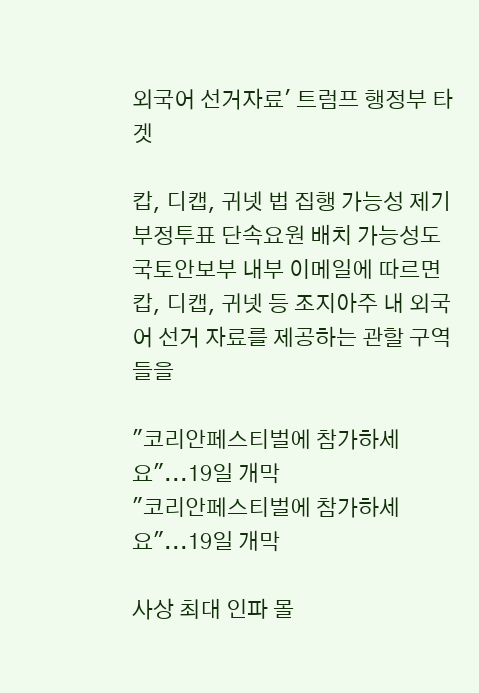외국어 선거자료' 트럼프 행정부 타겟

캅, 디캡, 귀넷 법 집행 가능성 제기부정투표 단속요원 배치 가능성도 국토안보부 내부 이메일에 따르면 캅, 디캡, 귀넷 등 조지아주 내 외국어 선거 자료를 제공하는 관할 구역들을

"코리안페스티벌에 참가하세요"...19일 개막
"코리안페스티벌에 참가하세요"...19일 개막

사상 최대 인파 몰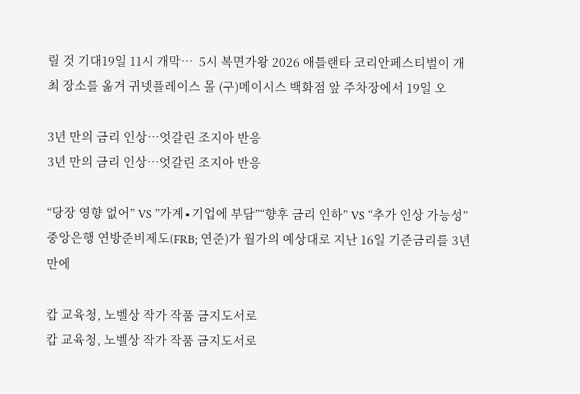릴 것 기대19일 11시 개막…  5시 복면가왕 2026 애틀랜타 코리안페스티벌이 개최 장소를 옮겨 귀넷플레이스 몰 (구)메이시스 백화점 앞 주차장에서 19일 오

3년 만의 금리 인상…엇갈린 조지아 반응
3년 만의 금리 인상…엇갈린 조지아 반응

“당장 영향 없어” VS ”가계∙기업에 부담”“향후 금리 인하” VS “추가 인상 가능성” 중앙은행 연방준비제도(FRB; 연준)가 월가의 예상대로 지난 16일 기준금리를 3년 만에

캅 교육청, 노벨상 작가 작품 금지도서로
캅 교육청, 노벨상 작가 작품 금지도서로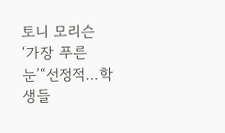토니 모리슨 ‘가장 푸른 눈’“선정적…학생들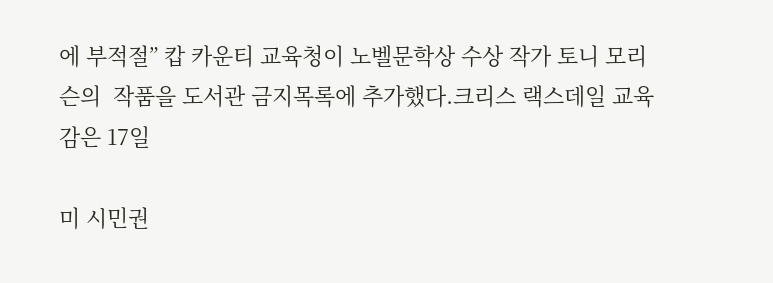에 부적절” 캅 카운티 교육청이 노벨문학상 수상 작가 토니 모리슨의  작품을 도서관 금지목록에 추가했다.크리스 랙스데일 교육감은 17일

미 시민권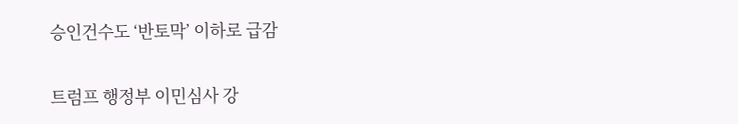승인건수도 ‘반토막’ 이하로 급감

트럼프 행정부 이민심사 강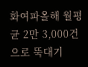화여파올해 월평균 2만 3,000건으로 뚝대기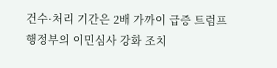건수·처리 기간은 2배 가까이 급증 트럼프 행정부의 이민심사 강화 조치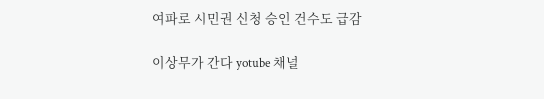여파로 시민권 신청 승인 건수도 급감

이상무가 간다 yotube 채널